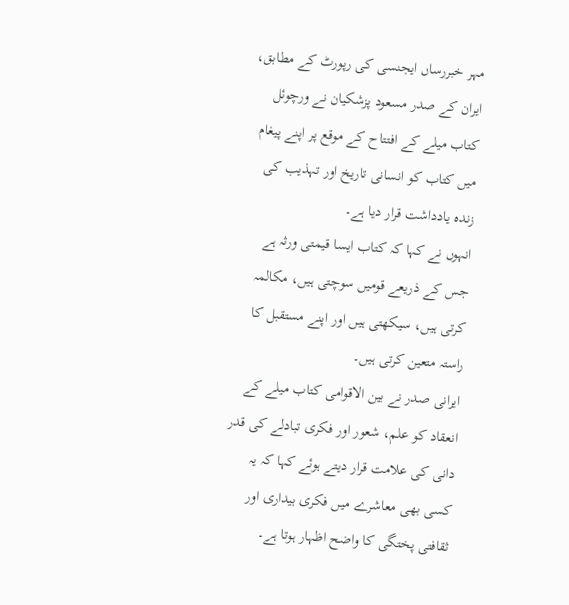مہر خبررساں ایجنسی کی رپورٹ کے مطابق، ایران کے صدر مسعود پزشکیان نے ورچوئل کتاب میلے کے افتتاح کے موقع پر اپنے پیغام میں کتاب کو انسانی تاریخ اور تہذیب کی زندہ یادداشت قرار دیا ہے۔
انہوں نے کہا کہ کتاب ایسا قیمتی ورثہ ہے جس کے ذریعے قومیں سوچتی ہیں، مکالمہ کرتی ہیں، سیکھتی ہیں اور اپنے مستقبل کا راستہ متعین کرتی ہیں۔
ایرانی صدر نے بین الاقوامی کتاب میلے کے انعقاد کو علم، شعور اور فکری تبادلے کی قدر دانی کی علامت قرار دیتے ہوئے کہا کہ یہ کسی بھی معاشرے میں فکری بیداری اور ثقافتی پختگی کا واضح اظہار ہوتا ہے۔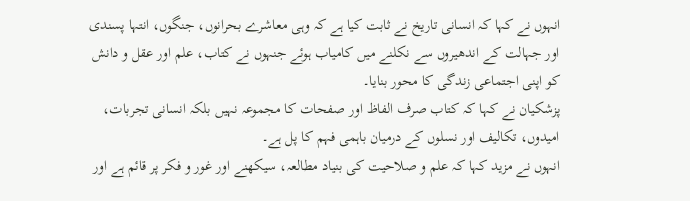انہوں نے کہا کہ انسانی تاریخ نے ثابت کیا ہے کہ وہی معاشرے بحرانوں، جنگوں، انتہا پسندی اور جہالت کے اندھیروں سے نکلنے میں کامیاب ہوئے جنہوں نے کتاب، علم اور عقل و دانش کو اپنی اجتماعی زندگی کا محور بنایا۔
پزشکیان نے کہا کہ کتاب صرف الفاظ اور صفحات کا مجموعہ نہیں بلکہ انسانی تجربات، امیدوں، تکالیف اور نسلوں کے درمیان باہمی فہم کا پل ہے۔
انہوں نے مزید کہا کہ علم و صلاحیت کی بنیاد مطالعہ، سیکھنے اور غور و فکر پر قائم ہے اور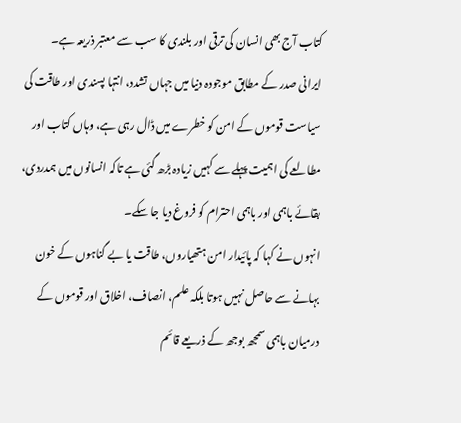کتاب آج بھی انسان کی ترقی اور بلندی کا سب سے معتبر ذریعہ ہے۔
ایرانی صدر کے مطابق موجودہ دنیا میں جہاں تشدد، انتہا پسندی اور طاقت کی سیاست قوموں کے امن کو خطرے میں ڈال رہی ہے، وہاں کتاب اور مطالعے کی اہمیت پہلے سے کہیں زیادہ بڑھ گئی ہے تاکہ انسانوں میں ہمدردی، بقائے باہمی اور باہمی احترام کو فروغ دیا جا سکے۔
انہوں نے کہا کہ پائیدار امن ہتھیاروں، طاقت یا بے گناہوں کے خون بہانے سے حاصل نہیں ہوتا بلکہ علم، انصاف، اخلاق اور قوموں کے درمیان باہمی سمجھ بوجھ کے ذریعے قائم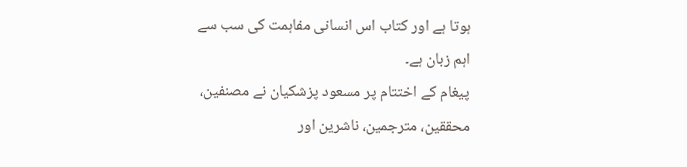ہوتا ہے اور کتاب اس انسانی مفاہمت کی سب سے اہم زبان ہے۔
پیغام کے اختتام پر مسعود پزشکیان نے مصنفین، محققین، مترجمین، ناشرین اور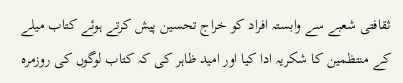ثقافتی شعبے سے وابستہ افراد کو خراج تحسین پیش کرتے ہوئے کتاب میلے کے منتظمین کا شکریہ ادا کیا اور امید ظاہر کی کہ کتاب لوگوں کی روزمرہ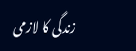زندگی کا لازمی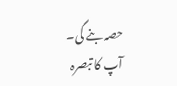حصہ بنے گی۔
آپ کا تبصرہ